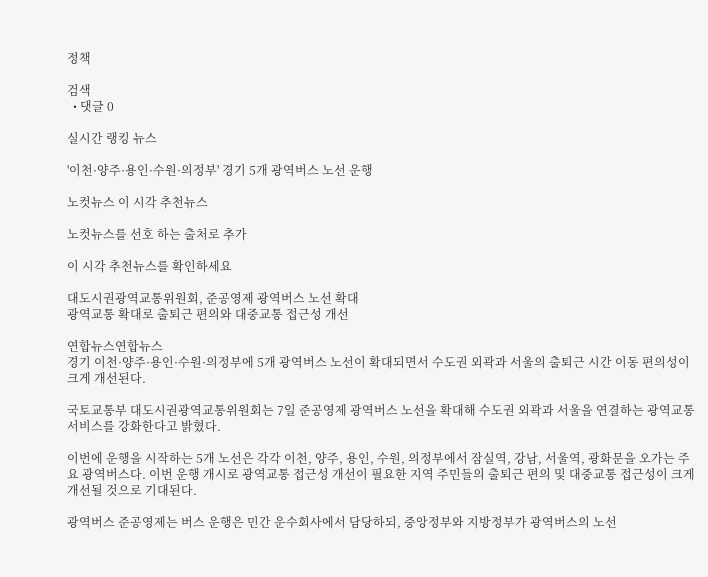정책

검색
  • 댓글 0

실시간 랭킹 뉴스

'이천·양주·용인·수원·의정부' 경기 5개 광역버스 노선 운행

노컷뉴스 이 시각 추천뉴스

노컷뉴스를 선호 하는 출처로 추가

이 시각 추천뉴스를 확인하세요

대도시권광역교통위원회, 준공영제 광역버스 노선 확대
광역교통 확대로 출퇴근 편의와 대중교통 접근성 개선

연합뉴스연합뉴스
경기 이천·양주·용인·수원·의정부에 5개 광역버스 노선이 확대되면서 수도권 외곽과 서울의 출퇴근 시간 이동 편의성이 크게 개선된다.

국토교통부 대도시권광역교통위원회는 7일 준공영제 광역버스 노선을 확대해 수도권 외곽과 서울을 연결하는 광역교통 서비스를 강화한다고 밝혔다.

이번에 운행을 시작하는 5개 노선은 각각 이천, 양주, 용인, 수원, 의정부에서 잠실역, 강남, 서울역, 광화문을 오가는 주요 광역버스다. 이번 운행 개시로 광역교통 접근성 개선이 필요한 지역 주민들의 출퇴근 편의 및 대중교통 접근성이 크게 개선될 것으로 기대된다.

광역버스 준공영제는 버스 운행은 민간 운수회사에서 담당하되, 중앙정부와 지방정부가 광역버스의 노선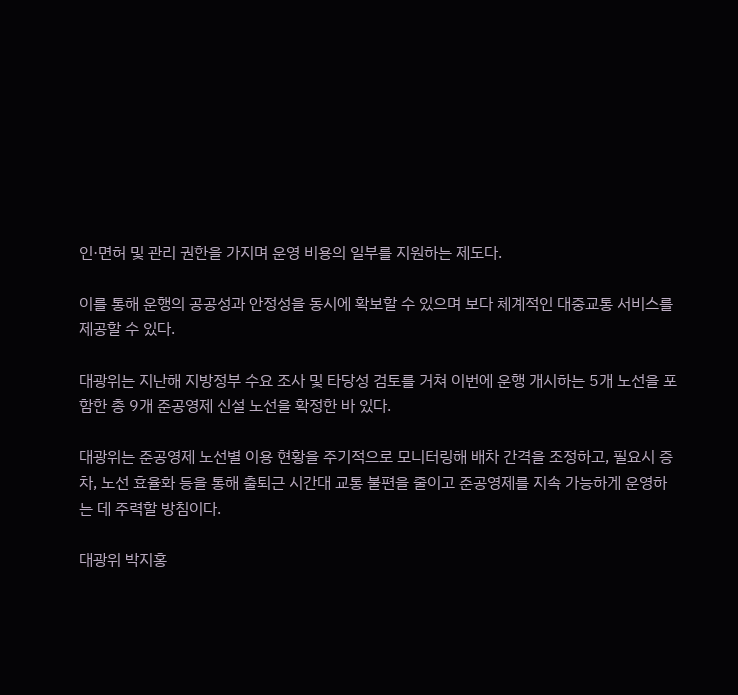인·면허 및 관리 권한을 가지며 운영 비용의 일부를 지원하는 제도다.

이를 통해 운행의 공공성과 안정성을 동시에 확보할 수 있으며 보다 체계적인 대중교통 서비스를 제공할 수 있다.

대광위는 지난해 지방정부 수요 조사 및 타당성 검토를 거쳐 이번에 운행 개시하는 5개 노선을 포함한 총 9개 준공영제 신설 노선을 확정한 바 있다.

대광위는 준공영제 노선별 이용 현황을 주기적으로 모니터링해 배차 간격을 조정하고, 필요시 증차, 노선 효율화 등을 통해 출퇴근 시간대 교통 불편을 줄이고 준공영제를 지속 가능하게 운영하는 데 주력할 방침이다.

대광위 박지홍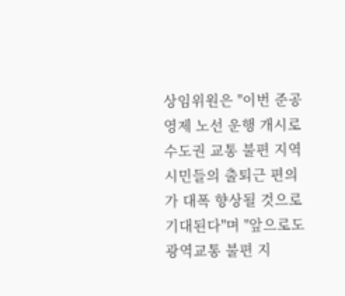상임위원은 "이번 준공영제 노선 운행 개시로 수도권 교통 불편 지역 시민들의 출퇴근 편의가 대폭 향상될 것으로 기대된다"며 "앞으로도 광역교통 불편 지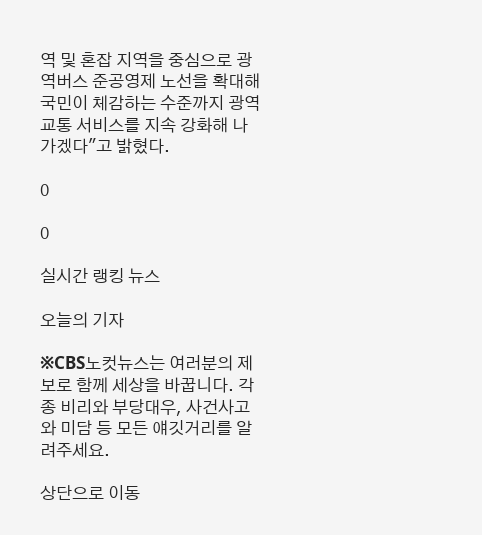역 및 혼잡 지역을 중심으로 광역버스 준공영제 노선을 확대해 국민이 체감하는 수준까지 광역교통 서비스를 지속 강화해 나가겠다"고 밝혔다.

0

0

실시간 랭킹 뉴스

오늘의 기자

※CBS노컷뉴스는 여러분의 제보로 함께 세상을 바꿉니다. 각종 비리와 부당대우, 사건사고와 미담 등 모든 얘깃거리를 알려주세요.

상단으로 이동